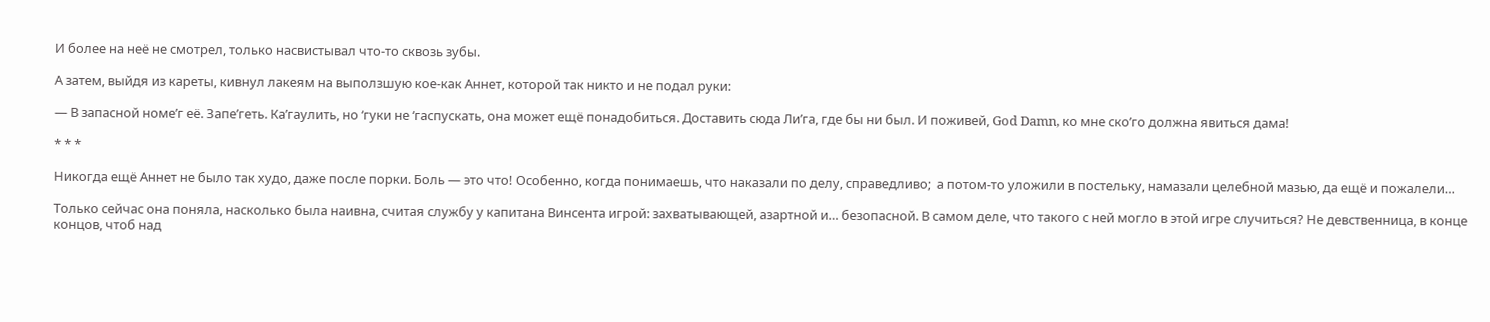И более на неё не смотрел, только насвистывал что-то сквозь зубы.

А затем, выйдя из кареты, кивнул лакеям на выползшую кое-как Аннет, которой так никто и не подал руки:

— В запасной номе’г её. Запе’геть. Ка’гаулить, но ‘гуки не ‘гаспускать, она может ещё понадобиться. Доставить сюда Ли’га, где бы ни был. И поживей, God Damn, ко мне ско’го должна явиться дама!

* * *

Никогда ещё Аннет не было так худо, даже после порки. Боль — это что! Особенно, когда понимаешь, что наказали по делу, справедливо;  а потом-то уложили в постельку, намазали целебной мазью, да ещё и пожалели…

Только сейчас она поняла, насколько была наивна, считая службу у капитана Винсента игрой: захватывающей, азартной и… безопасной. В самом деле, что такого с ней могло в этой игре случиться? Не девственница, в конце концов, чтоб над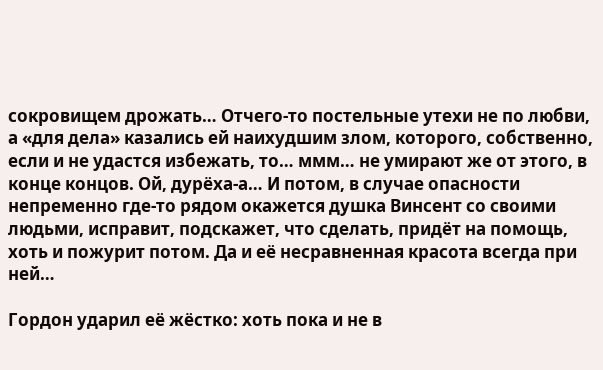сокровищем дрожать… Отчего-то постельные утехи не по любви, а «для дела» казались ей наихудшим злом, которого, собственно, если и не удастся избежать, то… ммм… не умирают же от этого, в конце концов. Ой, дурёха-а… И потом, в случае опасности непременно где-то рядом окажется душка Винсент со своими людьми, исправит, подскажет, что сделать, придёт на помощь, хоть и пожурит потом. Да и её несравненная красота всегда при ней…

Гордон ударил её жёстко: хоть пока и не в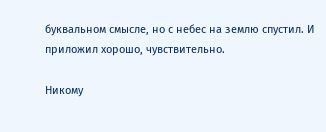буквальном смысле, но с небес на землю спустил. И приложил хорошо, чувствительно.

Никому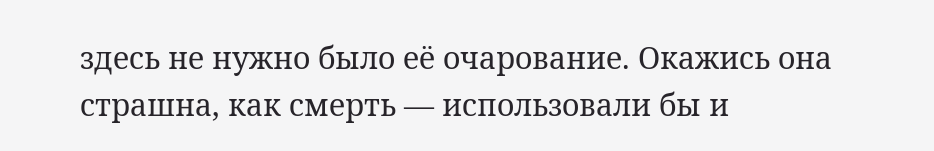здесь не нужно было её очарование. Окажись она страшна, как смерть — использовали бы и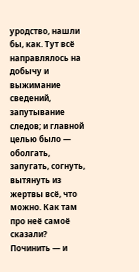уродство, нашли бы, как. Тут всё направлялось на добычу и выжимание сведений, запутывание следов; и главной целью было — оболгать, запугать, согнуть, вытянуть из жертвы всё, что можно. Как там про неё самоё сказали? Починить — и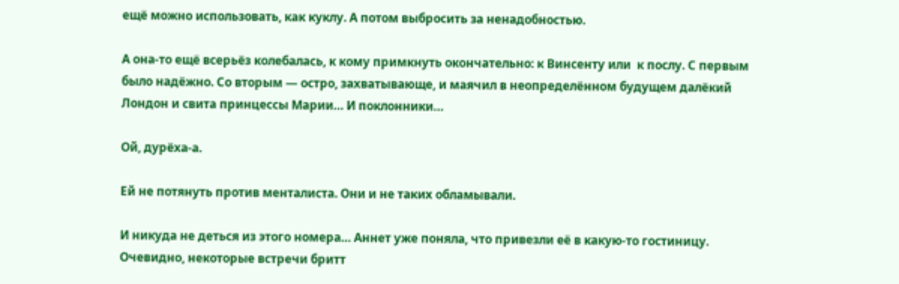ещё можно использовать, как куклу. А потом выбросить за ненадобностью.

А она-то ещё всерьёз колебалась, к кому примкнуть окончательно: к Винсенту или  к послу. С первым было надёжно. Со вторым — остро, захватывающе, и маячил в неопределённом будущем далёкий Лондон и свита принцессы Марии… И поклонники…

Ой, дурёха-а.

Ей не потянуть против менталиста. Они и не таких обламывали.

И никуда не деться из этого номера… Аннет уже поняла, что привезли её в какую-то гостиницу. Очевидно, некоторые встречи бритт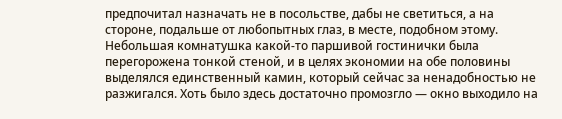предпочитал назначать не в посольстве, дабы не светиться, а на стороне, подальше от любопытных глаз, в месте, подобном этому. Небольшая комнатушка какой-то паршивой гостинички была перегорожена тонкой стеной, и в целях экономии на обе половины выделялся единственный камин, который сейчас за ненадобностью не разжигался. Хоть было здесь достаточно промозгло — окно выходило на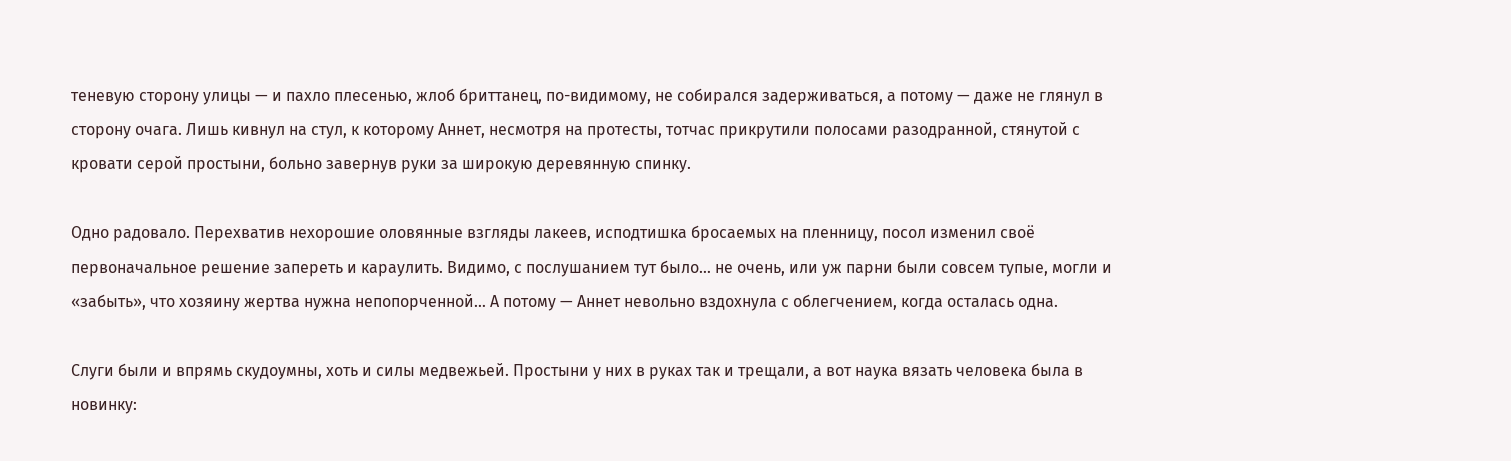теневую сторону улицы — и пахло плесенью, жлоб бриттанец, по-видимому, не собирался задерживаться, а потому — даже не глянул в сторону очага. Лишь кивнул на стул, к которому Аннет, несмотря на протесты, тотчас прикрутили полосами разодранной, стянутой с кровати серой простыни, больно завернув руки за широкую деревянную спинку.

Одно радовало. Перехватив нехорошие оловянные взгляды лакеев, исподтишка бросаемых на пленницу, посол изменил своё первоначальное решение запереть и караулить. Видимо, с послушанием тут было… не очень, или уж парни были совсем тупые, могли и «забыть», что хозяину жертва нужна непопорченной… А потому — Аннет невольно вздохнула с облегчением, когда осталась одна.

Слуги были и впрямь скудоумны, хоть и силы медвежьей. Простыни у них в руках так и трещали, а вот наука вязать человека была в новинку: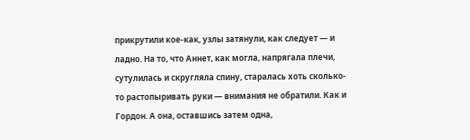прикрутили кое-как, узлы затянули, как следует — и ладно. На то, что Аннет, как могла, напрягала плечи, сутулилась и скругляла спину, старалась хоть сколько-то растопыривать руки — внимания не обратили. Как и Гордон. А она, оставшись затем одна,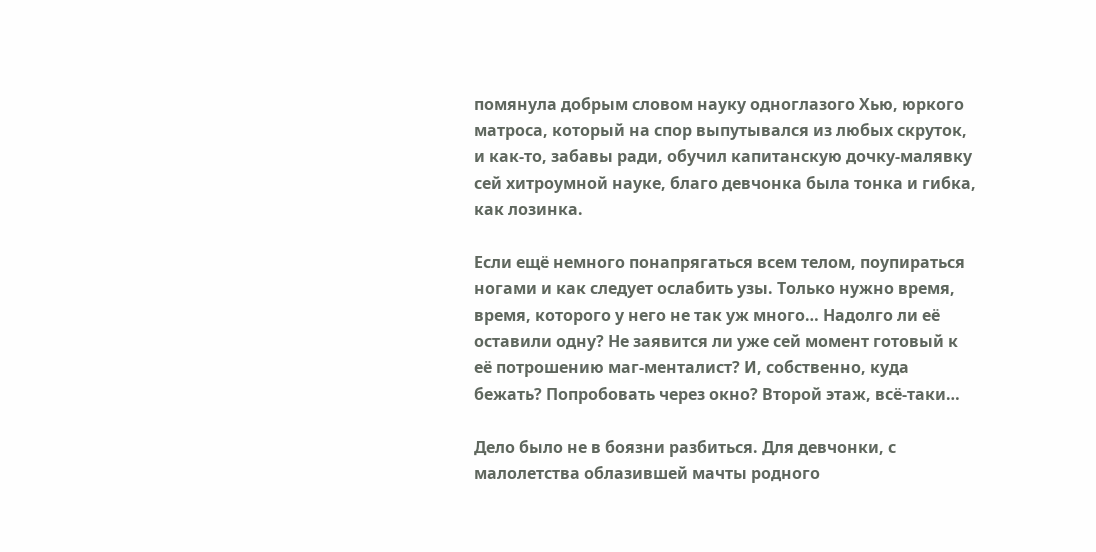помянула добрым словом науку одноглазого Хью, юркого матроса, который на спор выпутывался из любых скруток, и как-то, забавы ради, обучил капитанскую дочку-малявку сей хитроумной науке, благо девчонка была тонка и гибка, как лозинка.

Если ещё немного понапрягаться всем телом, поупираться ногами и как следует ослабить узы. Только нужно время, время, которого у него не так уж много… Надолго ли её оставили одну? Не заявится ли уже сей момент готовый к её потрошению маг-менталист? И, собственно, куда бежать? Попробовать через окно? Второй этаж, всё-таки…

Дело было не в боязни разбиться. Для девчонки, с малолетства облазившей мачты родного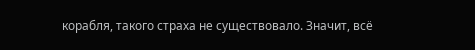корабля, такого страха не существовало. Значит, всё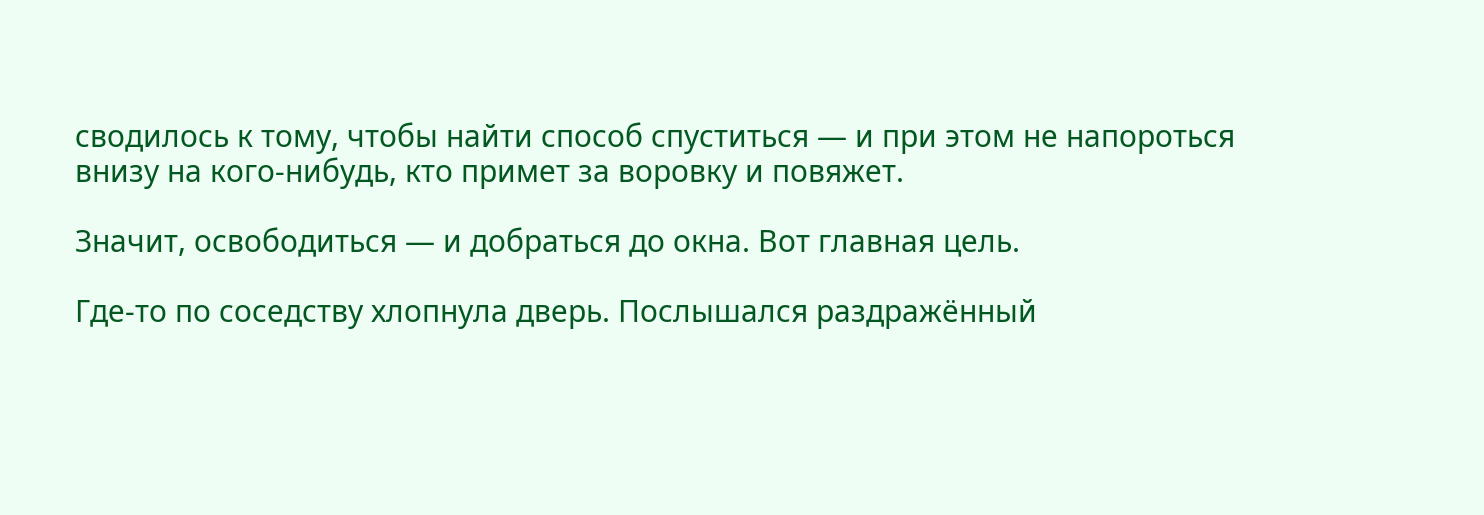сводилось к тому, чтобы найти способ спуститься — и при этом не напороться внизу на кого-нибудь, кто примет за воровку и повяжет.

Значит, освободиться — и добраться до окна. Вот главная цель.

Где-то по соседству хлопнула дверь. Послышался раздражённый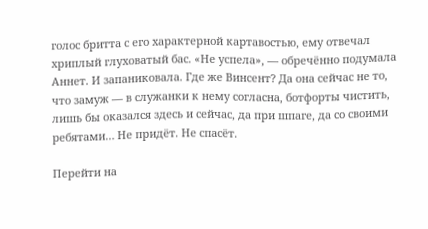голос бритта с его характерной картавостью, ему отвечал хриплый глуховатый бас. «Не успела», — обречённо подумала Аннет. И запаниковала. Где же Винсент? Да она сейчас не то, что замуж — в служанки к нему согласна, ботфорты чистить, лишь бы оказался здесь и сейчас, да при шпаге, да со своими ребятами… Не придёт. Не спасёт.

Перейти на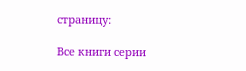страницу:

Все книги серии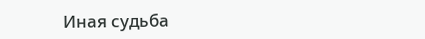Иная судьба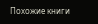Похожие книги